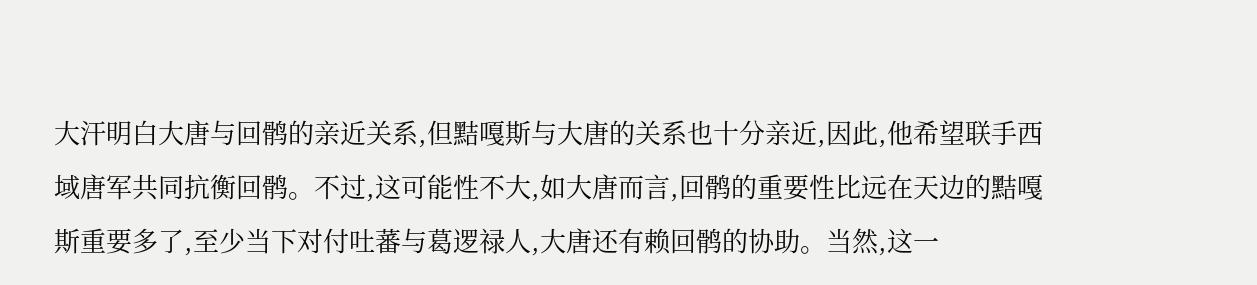大汗明白大唐与回鹘的亲近关系,但黠嘎斯与大唐的关系也十分亲近,因此,他希望联手西域唐军共同抗衡回鹘。不过,这可能性不大,如大唐而言,回鹘的重要性比远在天边的黠嘎斯重要多了,至少当下对付吐蕃与葛逻禄人,大唐还有赖回鹘的协助。当然,这一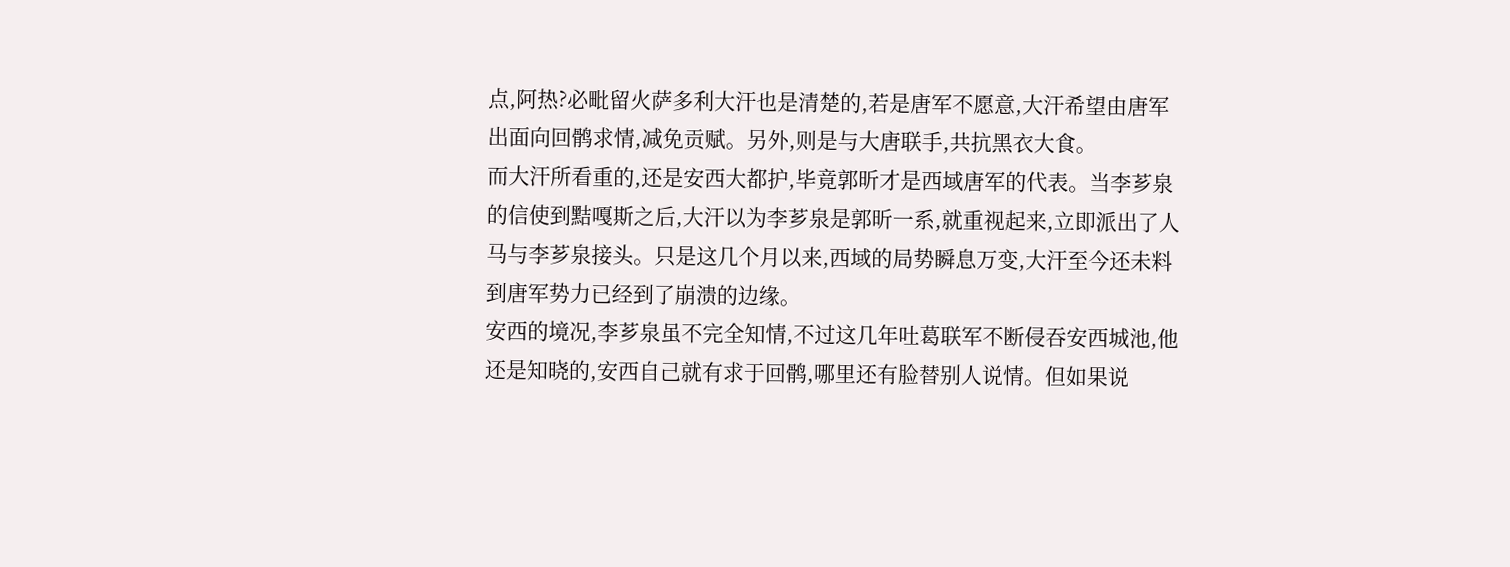点,阿热?必毗留火萨多利大汗也是清楚的,若是唐军不愿意,大汗希望由唐军出面向回鹘求情,减免贡赋。另外,则是与大唐联手,共抗黑衣大食。
而大汗所看重的,还是安西大都护,毕竟郭昕才是西域唐军的代表。当李芗泉的信使到黠嘎斯之后,大汗以为李芗泉是郭昕一系,就重视起来,立即派出了人马与李芗泉接头。只是这几个月以来,西域的局势瞬息万变,大汗至今还未料到唐军势力已经到了崩溃的边缘。
安西的境况,李芗泉虽不完全知情,不过这几年吐葛联军不断侵吞安西城池,他还是知晓的,安西自己就有求于回鹘,哪里还有脸替别人说情。但如果说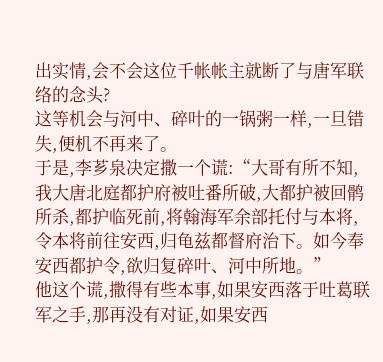出实情,会不会这位千帐帐主就断了与唐军联络的念头?
这等机会与河中、碎叶的一锅粥一样,一旦错失,便机不再来了。
于是,李芗泉决定撒一个谎:“大哥有所不知,我大唐北庭都护府被吐番所破,大都护被回鹘所杀,都护临死前,将翰海军余部托付与本将,令本将前往安西,归龟兹都督府治下。如今奉安西都护令,欲归复碎叶、河中所地。”
他这个谎,撒得有些本事,如果安西落于吐葛联军之手,那再没有对证,如果安西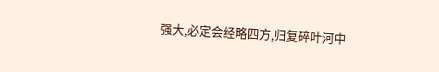强大,必定会经略四方,归复碎叶河中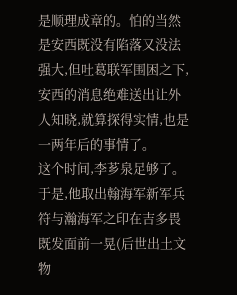是顺理成章的。怕的当然是安西既没有陷落又没法强大,但吐葛联军围困之下,安西的消息绝难送出让外人知晓,就算探得实情,也是一两年后的事情了。
这个时间,李芗泉足够了。于是,他取出翰海军新军兵符与瀚海军之印在吉多畏既发面前一晃(后世出土文物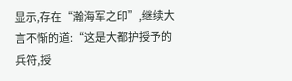显示,存在“瀚海军之印”,继续大言不惭的道:“这是大都护授予的兵符,授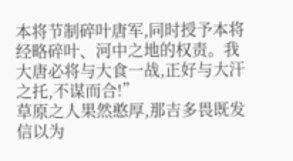本将节制碎叶唐军,同时授予本将经略碎叶、河中之地的权责。我大唐必将与大食一战,正好与大汗之托,不谋而合!”
草原之人果然憨厚,那吉多畏既发信以为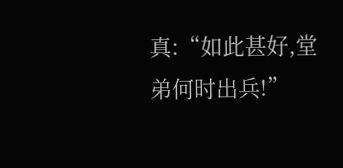真:“如此甚好,堂弟何时出兵!”